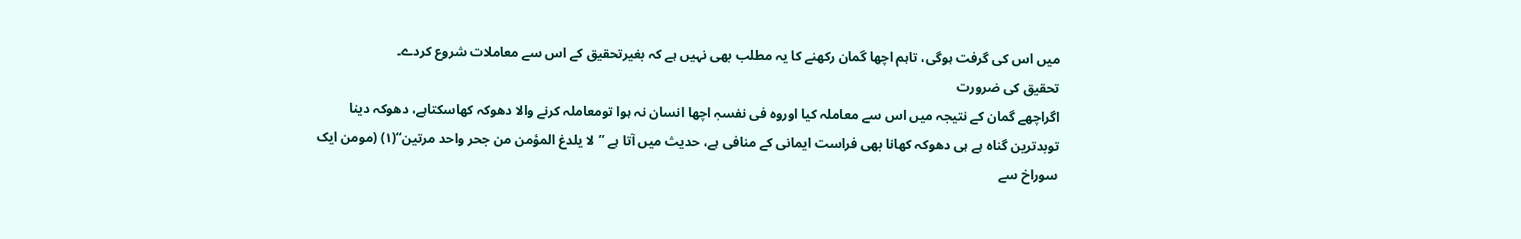میں اس کی گرفت ہوگی، تاہم اچھا گمان رکھنے کا یہ مطلب بھی نہیں ہے کہ بغیرتحقیق کے اس سے معاملات شروع کردے۔
تحقیق کی ضرورت
اگراچھے گمان کے نتیجہ میں اس سے معاملہ کیا اوروہ فی نفسہٖ اچھا انسان نہ ہوا تومعاملہ کرنے والا دھوکہ کھاسکتاہے، دھوکہ دینا توبدترین گناہ ہے ہی دھوکہ کھانا بھی فراست ایمانی کے منافی ہے، حدیث میں آتا ہے ’’لا یلدغ المؤمن من جحر واحد مرتین‘‘(۱) (مومن ایک سوراخ سے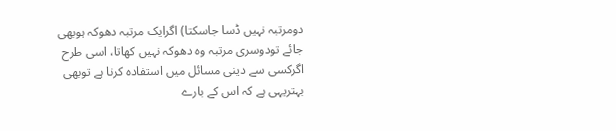دومرتبہ نہیں ڈسا جاسکتا) اگرایک مرتبہ دھوکہ ہوبھی جائے تودوسری مرتبہ وہ دھوکہ نہیں کھاتا، اسی طرح اگرکسی سے دینی مسائل میں استفادہ کرنا ہے توبھی بہتریہی ہے کہ اس کے بارے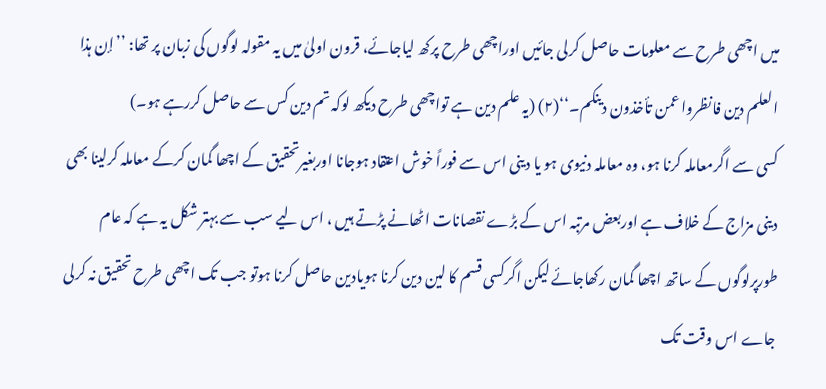میں اچھی طرح سے معلومات حاصل کرلی جائیں اوراچھی طرح پرکھ لیاجائے، قرون اولیٰ میں یہ مقولہ لوگوں کی زبان پر تھا: ’’إن ہذا العلم دین فانظروا عمن تأخذون دینکم۔‘‘(۲) (یہ علم دین ہے تواچھی طرح دیکھ لوکہ تم دین کس سے حاصل کررہے ہو۔)
کسی سے اگرمعاملہ کرنا ہو، وہ معاملہ دنیوی ہو یا دینی اس سے فوراً خوش اعتقاد ہوجانا اوربغیرتحقیق کے اچھا گمان کرکے معاملہ کرلینا بھی دینی مزاج کے خلاف ہے اوربعض مرتبہ اس کے بڑے نقصانات اٹھانے پڑتے ہیں ، اس لیے سب سے بہتر شکل یہ ہے کہ عام طورپرلوگوں کے ساتھ اچھا گمان رکھاجائے لیکن اگرکسی قسم کا لین دین کرنا ہویادین حاصل کرنا ہوتو جب تک اچھی طرح تحقیق نہ کرلی جاے اس وقت تک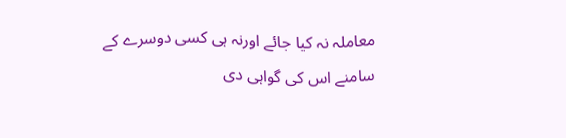معاملہ نہ کیا جائے اورنہ ہی کسی دوسرے کے سامنے اس کی گواہی دی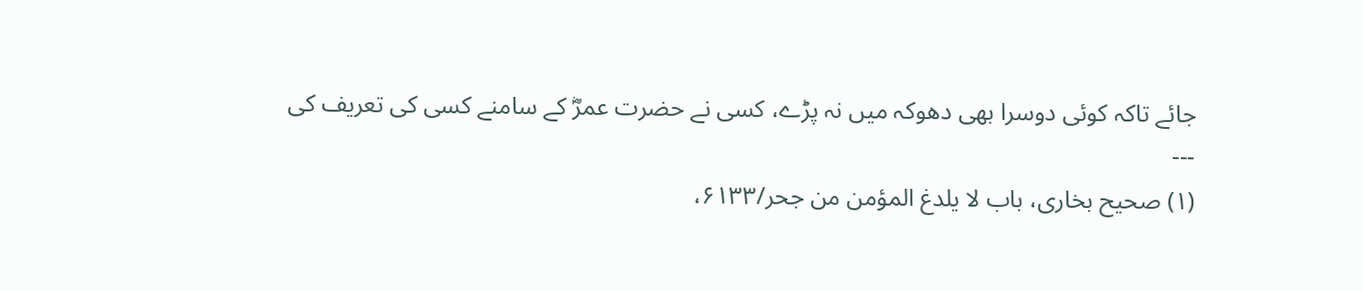جائے تاکہ کوئی دوسرا بھی دھوکہ میں نہ پڑے، کسی نے حضرت عمرؓ کے سامنے کسی کی تعریف کی
---
(۱) صحیح بخاری، باب لا یلدغ المؤمن من جحر/۶۱۳۳،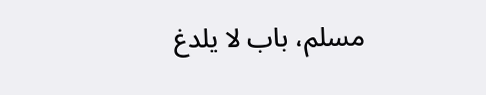مسلم، باب لا یلدغ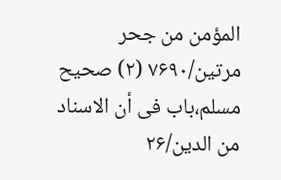المؤمن من جحر مرتین/۷۶۹۰ (۲) صحیح مسلم،باب فی أن الاسناد من الدین/۲۶